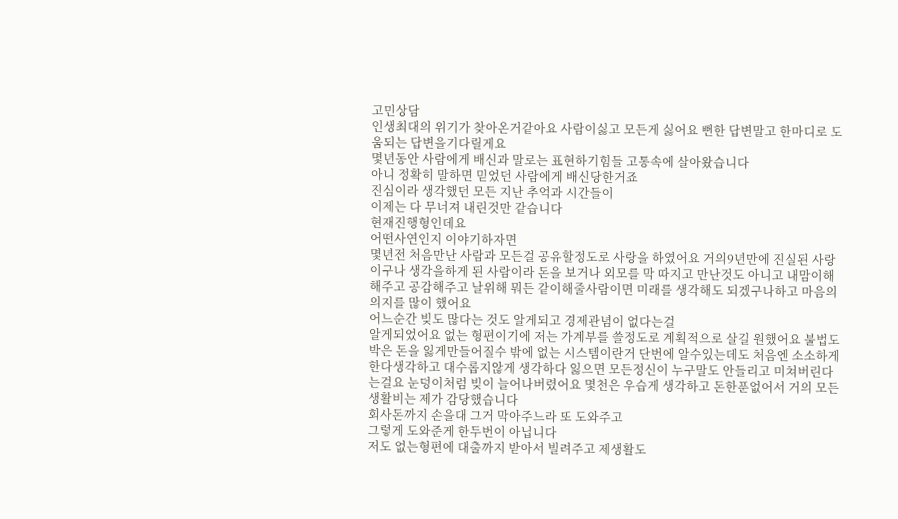고민상담
인생최대의 위기가 찾아온거같아요 사람이싫고 모든게 싫어요 뻔한 답변말고 한마디로 도움되는 답변을기다릴게요
몇년동안 사람에게 배신과 말로는 표현하기힘들 고통속에 살아왔습니다
아니 정확히 말하면 믿었던 사람에게 배신당한거죠
진심이라 생각했던 모든 지난 추억과 시간들이
이제는 다 무너져 내린것만 같습니다
현재진행형인데요
어떤사연인지 이야기하자면
몇년전 처음만난 사람과 모든걸 공유할정도로 사랑을 하였어요 거의9년만에 진실된 사랑이구나 생각을하게 된 사람이라 돈을 보거나 외모를 막 따지고 만난것도 아니고 내맘이해해주고 공감해주고 날위해 뭐든 같이해줄사람이면 미래를 생각해도 되겠구나하고 마음의 의지를 많이 했어요
어느순간 빚도 많다는 것도 알게되고 경제관념이 없다는걸
알게되었어요 없는 형편이기에 저는 가계부를 쓸정도로 계획적으로 살길 원했어요 불법도박은 돈을 잃게만들어질수 밖에 없는 시스템이란거 단번에 알수있는데도 처음엔 소소하게 한다생각하고 대수롭지않게 생각하다 잃으면 모든정신이 누구말도 안들리고 미쳐버린다는걸요 눈덩이처럼 빚이 늘어나버렸어요 몇천은 우습게 생각하고 돈한푼없어서 거의 모든 생활비는 제가 감당했습니다
회사돈까지 손을대 그거 막아주느라 또 도와주고
그렇게 도와준게 한두번이 아닙니다
저도 없는형편에 대출까지 받아서 빌려주고 제생활도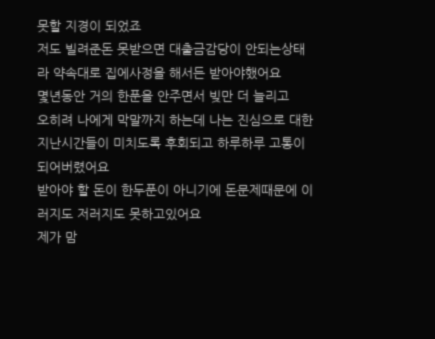못할 지경이 되었죠
저도 빌려준돈 못받으면 대출금감당이 안되는상태라 약속대로 집에사정을 해서든 받아야했어요
몇년동안 거의 한푼을 안주면서 빚만 더 늘리고
오히려 나에게 막말까지 하는데 나는 진심으로 대한지난시간들이 미치도록 후회되고 하루하루 고통이 되어버렸어요
받아야 할 돈이 한두푼이 아니기에 돈문제때문에 이러지도 저러지도 못하고있어요
제가 맘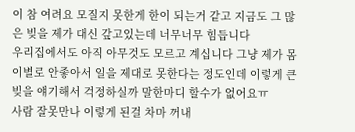이 참 여려요 모질지 못한게 한이 되는거 같고 지금도 그 많은 빚을 제가 대신 갚고있는데 너무너무 힘듭니다
우리집에서도 아직 아무것도 모르고 계십니다 그냥 제가 몸이별로 안좋아서 일을 제대로 못한다는 정도인데 이렇게 큰빚을 얘기해서 걱정하실까 말한마디 할수가 없어요ㅠ
사람 잘못만나 이렇게 된걸 차마 꺼내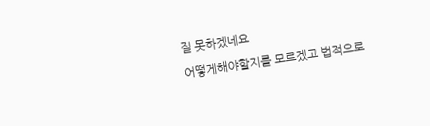질 못하겠네요
어떻게해야할지를 모르겠고 법적으로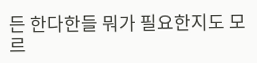든 한다한들 뭐가 필요한지도 모르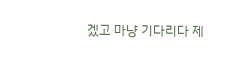겠고 마냥 기다리다 제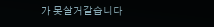가 못살거같습니다